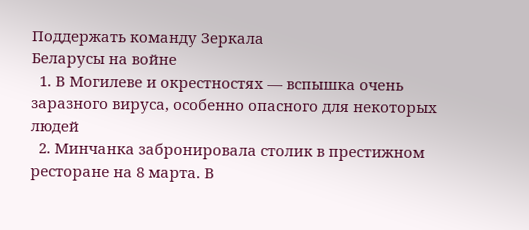Поддержать команду Зеркала
Беларусы на войне
  1. В Могилеве и окрестностях — вспышка очень заразного вируса, особенно опасного для некоторых людей
  2. Минчанка забронировала столик в престижном ресторане на 8 марта. В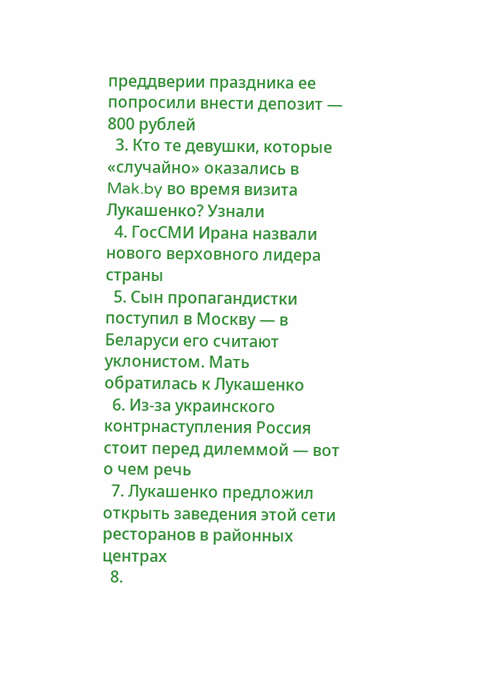преддверии праздника ее попросили внести депозит — 800 рублей
  3. Кто те девушки, которые «случайно» оказались в Mak.by во время визита Лукашенко? Узнали
  4. ГосСМИ Ирана назвали нового верховного лидера страны
  5. Сын пропагандистки поступил в Москву — в Беларуси его считают уклонистом. Мать обратилась к Лукашенко
  6. Из-за украинского контрнаступления Россия стоит перед дилеммой — вот о чем речь
  7. Лукашенко предложил открыть заведения этой сети ресторанов в районных центрах
  8.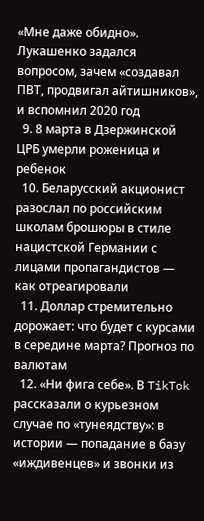«Мне даже обидно». Лукашенко задался вопросом, зачем «создавал ПВТ, продвигал айтишников», и вспомнил 2020 год
  9. 8 марта в Дзержинской ЦРБ умерли роженица и ребенок
  10. Беларусский акционист разослал по российским школам брошюры в стиле нацистской Германии с лицами пропагандистов — как отреагировали
  11. Доллар стремительно дорожает: что будет с курсами в середине марта? Прогноз по валютам
  12. «Ни фига себе». В TikTok рассказали о курьезном случае по «тунеядству»: в истории — попадание в базу «иждивенцев» и звонки из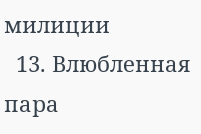милиции
  13. Влюбленная пара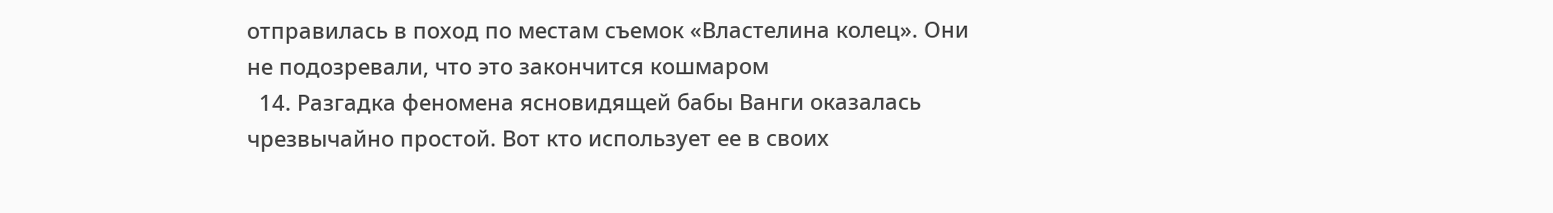отправилась в поход по местам съемок «Властелина колец». Они не подозревали, что это закончится кошмаром
  14. Разгадка феномена ясновидящей бабы Ванги оказалась чрезвычайно простой. Вот кто использует ее в своих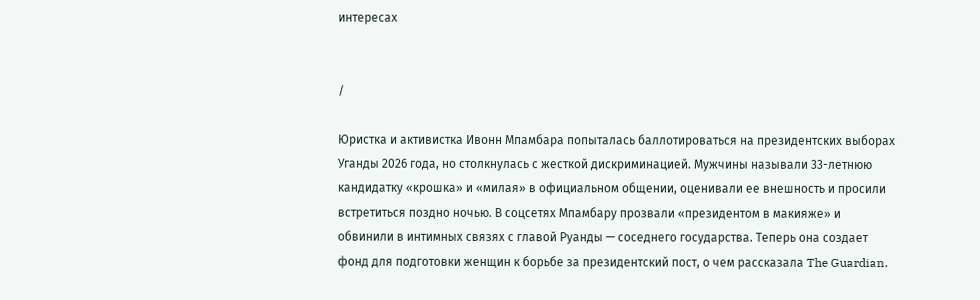интересах


/

Юристка и активистка Ивонн Мпамбара попыталась баллотироваться на президентских выборах Уганды 2026 года, но столкнулась с жесткой дискриминацией. Мужчины называли 33-летнюю кандидатку «крошка» и «милая» в официальном общении, оценивали ее внешность и просили встретиться поздно ночью. В соцсетях Мпамбару прозвали «президентом в макияже» и обвинили в интимных связях с главой Руанды — соседнего государства. Теперь она создает фонд для подготовки женщин к борьбе за президентский пост, о чем рассказала The Guardian.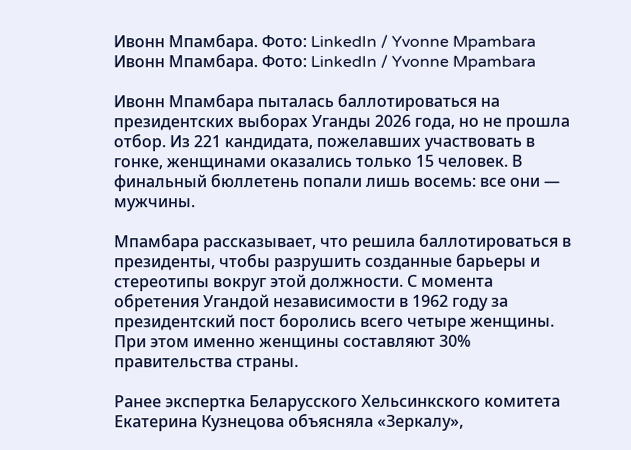Ивонн Мпамбара. Фото: LinkedIn / Yvonne Mpambara
Ивонн Мпамбара. Фото: LinkedIn / Yvonne Mpambara

Ивонн Мпамбара пыталась баллотироваться на президентских выборах Уганды 2026 года, но не прошла отбор. Из 221 кандидата, пожелавших участвовать в гонке, женщинами оказались только 15 человек. В финальный бюллетень попали лишь восемь: все они — мужчины.

Мпамбара рассказывает, что решила баллотироваться в президенты, чтобы разрушить созданные барьеры и стереотипы вокруг этой должности. С момента обретения Угандой независимости в 1962 году за президентский пост боролись всего четыре женщины. При этом именно женщины составляют 30% правительства страны.

Ранее экспертка Беларусского Хельсинкского комитета Екатерина Кузнецова объясняла «Зеркалу»,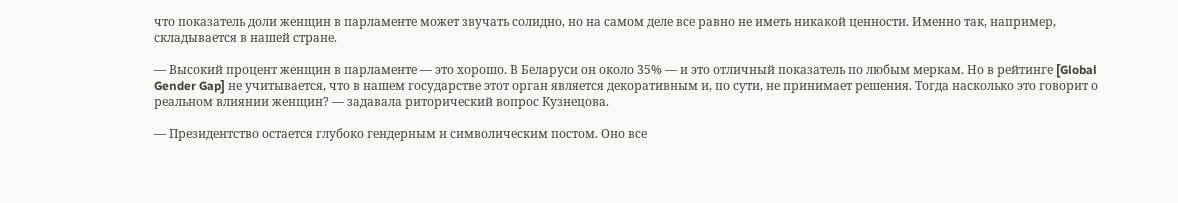что показатель доли женщин в парламенте может звучать солидно, но на самом деле все равно не иметь никакой ценности. Именно так, например, складывается в нашей стране.

— Высокий процент женщин в парламенте — это хорошо. В Беларуси он около 35% — и это отличный показатель по любым меркам. Но в рейтинге [Global Gender Gap] не учитывается, что в нашем государстве этот орган является декоративным и, по сути, не принимает решения. Тогда насколько это говорит о реальном влиянии женщин? — задавала риторический вопрос Кузнецова.

— Президентство остается глубоко гендерным и символическим постом. Оно все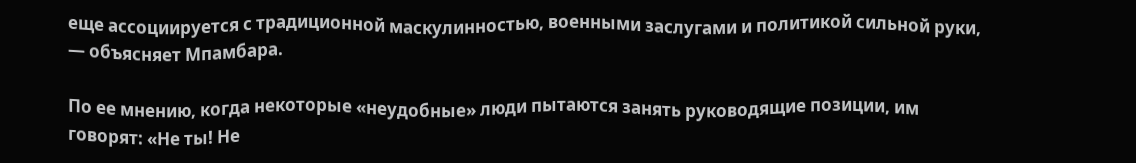еще ассоциируется с традиционной маскулинностью, военными заслугами и политикой сильной руки, — объясняет Мпамбара.

По ее мнению, когда некоторые «неудобные» люди пытаются занять руководящие позиции, им говорят: «Не ты! Не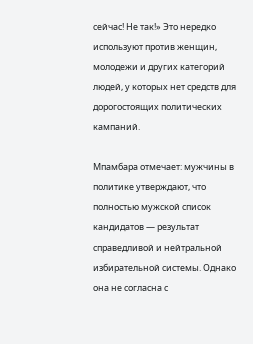сейчас! Не так!» Это нередко используют против женщин, молодежи и других категорий людей, у которых нет средств для дорогостоящих политических кампаний.

Мпамбара отмечает: мужчины в политике утверждают, что полностью мужской список кандидатов — результат справедливой и нейтральной избирательной системы. Однако она не согласна с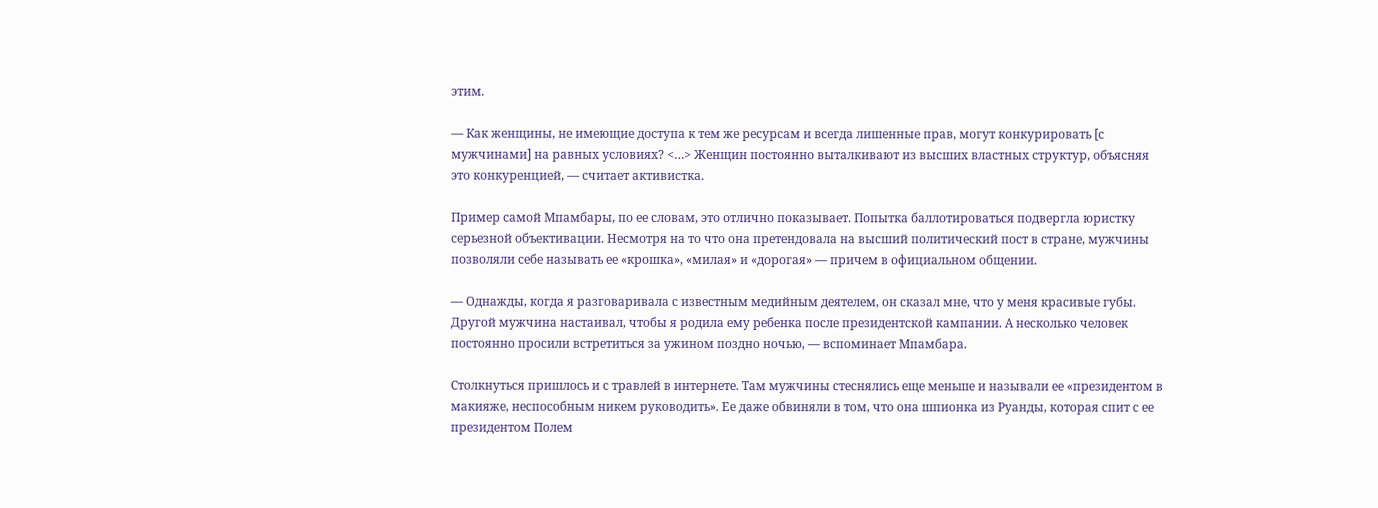этим.

— Как женщины, не имеющие доступа к тем же ресурсам и всегда лишенные прав, могут конкурировать [с мужчинами] на равных условиях? <…> Женщин постоянно выталкивают из высших властных структур, объясняя это конкуренцией, — считает активистка.

Пример самой Мпамбары, по ее словам, это отлично показывает. Попытка баллотироваться подвергла юристку серьезной объективации. Несмотря на то что она претендовала на высший политический пост в стране, мужчины позволяли себе называть ее «крошка», «милая» и «дорогая» — причем в официальном общении.

— Однажды, когда я разговаривала с известным медийным деятелем, он сказал мне, что у меня красивые губы. Другой мужчина настаивал, чтобы я родила ему ребенка после президентской кампании. А несколько человек постоянно просили встретиться за ужином поздно ночью, — вспоминает Мпамбара.

Столкнуться пришлось и с травлей в интернете. Там мужчины стеснялись еще меньше и называли ее «президентом в макияже, неспособным никем руководить». Ее даже обвиняли в том, что она шпионка из Руанды, которая спит с ее президентом Полем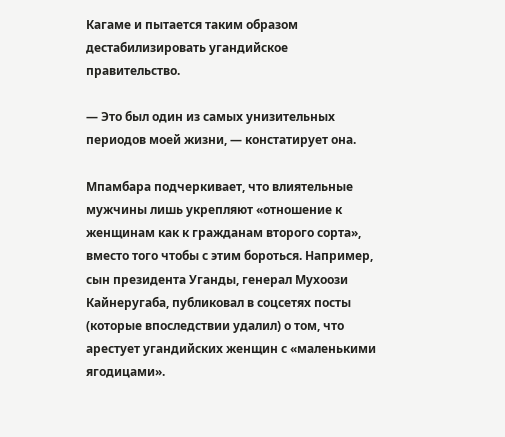Кагаме и пытается таким образом дестабилизировать угандийское правительство.

— Это был один из самых унизительных периодов моей жизни, — констатирует она.

Мпамбара подчеркивает, что влиятельные мужчины лишь укрепляют «отношение к женщинам как к гражданам второго сорта», вместо того чтобы с этим бороться. Например, сын президента Уганды, генерал Мухоози Кайнеругаба, публиковал в соцсетях посты (которые впоследствии удалил) о том, что арестует угандийских женщин с «маленькими ягодицами».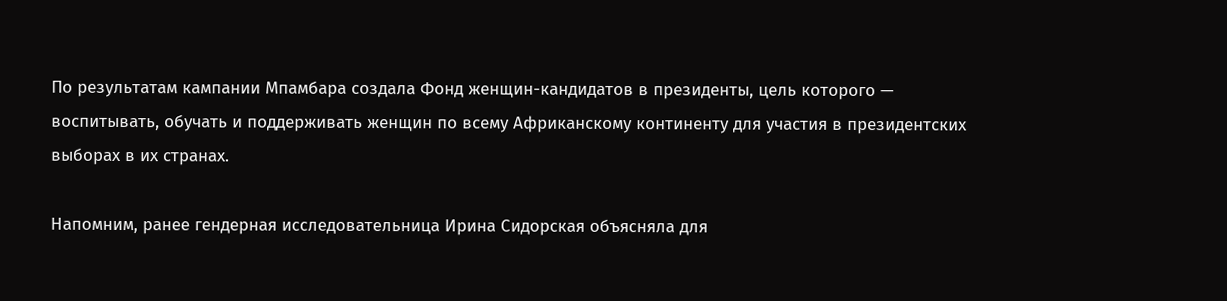По результатам кампании Мпамбара создала Фонд женщин-кандидатов в президенты, цель которого — воспитывать, обучать и поддерживать женщин по всему Африканскому континенту для участия в президентских выборах в их странах.

Напомним, ранее гендерная исследовательница Ирина Сидорская объясняла для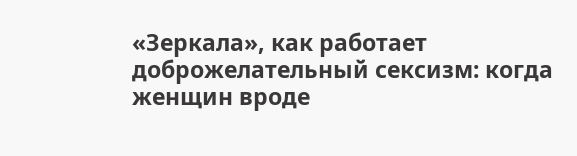«Зеркала», как работает доброжелательный сексизм: когда женщин вроде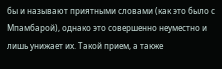бы и называют приятными словами (как это было с Мпамбарой), однако это совершенно неуместно и лишь унижает их. Такой прием, а также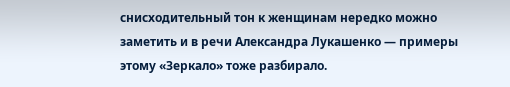снисходительный тон к женщинам нередко можно заметить и в речи Александра Лукашенко — примеры этому «Зеркало» тоже разбирало.